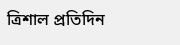ত্রিশাল প্রতিদিন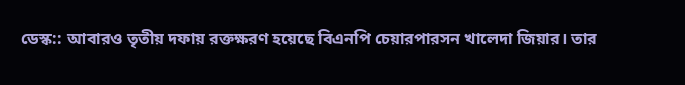ডেস্ক:: আবারও তৃতীয় দফায় রক্তক্ষরণ হয়েছে বিএনপি চেয়ারপারসন খালেদা জিয়ার। তার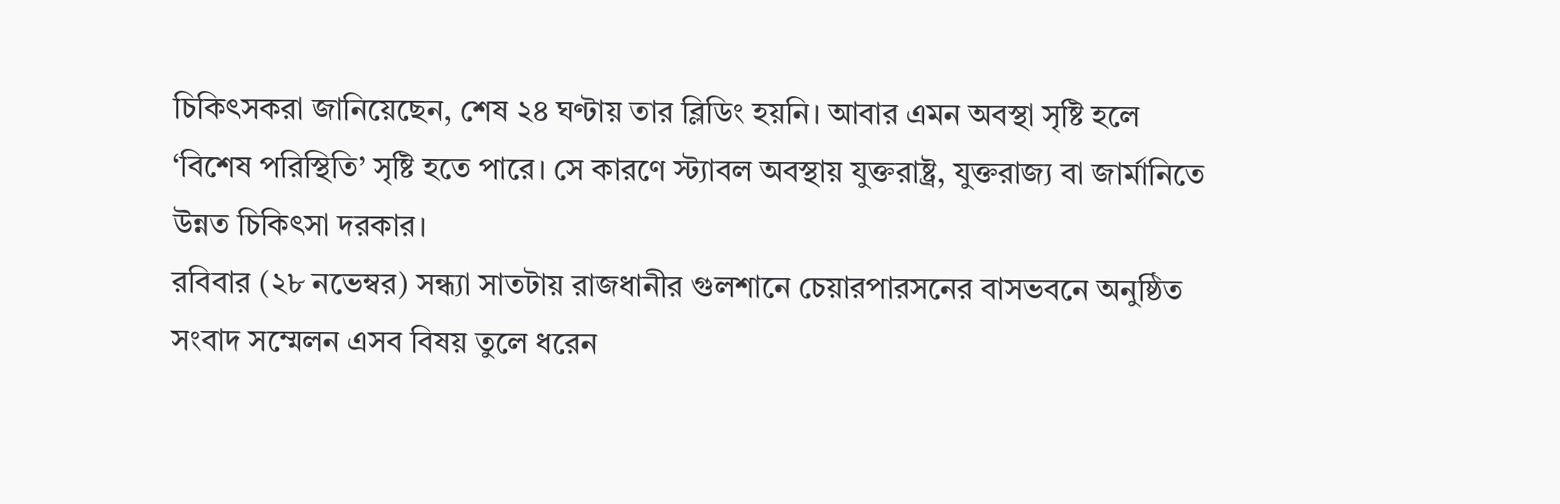চিকিৎসকরা জানিয়েছেন, শেষ ২৪ ঘণ্টায় তার ব্লিডিং হয়নি। আবার এমন অবস্থা সৃষ্টি হলে ‘বিশেষ পরিস্থিতি’ সৃষ্টি হতে পারে। সে কারণে স্ট্যাবল অবস্থায় যুক্তরাষ্ট্র, যুক্তরাজ্য বা জার্মানিতে উন্নত চিকিৎসা দরকার।
রবিবার (২৮ নভেম্বর) সন্ধ্যা সাতটায় রাজধানীর গুলশানে চেয়ারপারসনের বাসভবনে অনুষ্ঠিত সংবাদ সম্মেলন এসব বিষয় তুলে ধরেন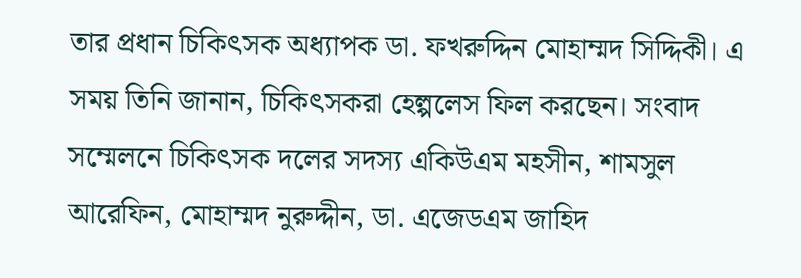তার প্রধান চিকিৎসক অধ্যাপক ডা. ফখরুদ্দিন মোহাম্মদ সিদ্দিকী। এ সময় তিনি জানান, চিকিৎসকরা হেল্পলেস ফিল করছেন। সংবাদ সম্মেলনে চিকিৎসক দলের সদস্য একিউএম মহসীন, শামসুল আরেফিন, মোহাম্মদ নুরুদ্দীন, ডা. এজেডএম জাহিদ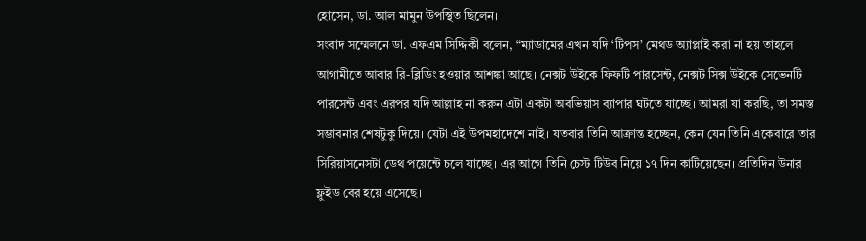হোসেন, ডা. আল মামুন উপস্থিত ছিলেন।
সংবাদ সম্মেলনে ডা. এফএম সিদ্দিকী বলেন, “ম্যাডামের এখন যদি ‘টিপস’ মেথড অ্যাপ্লাই করা না হয় তাহলে আগামীতে আবার রি-ব্লিডিং হওয়ার আশঙ্কা আছে। নেক্সট উইকে ফিফটি পারসেন্ট, নেক্সট সিক্স উইকে সেভেনটি পারসেন্ট এবং এরপর যদি আল্লাহ না করুন এটা একটা অবভিয়াস ব্যাপার ঘটতে যাচ্ছে। আমরা যা করছি, তা সমস্ত সম্ভাবনার শেষটুকু দিয়ে। যেটা এই উপমহাদেশে নাই। যতবার তিনি আক্রান্ত হচ্ছেন, কেন যেন তিনি একেবারে তার সিরিয়াসনেসটা ডেথ পয়েন্টে চলে যাচ্ছে। এর আগে তিনি চেস্ট টিউব নিয়ে ১৭ দিন কাটিয়েছেন। প্রতিদিন উনার ফ্লুইড বের হয়ে এসেছে।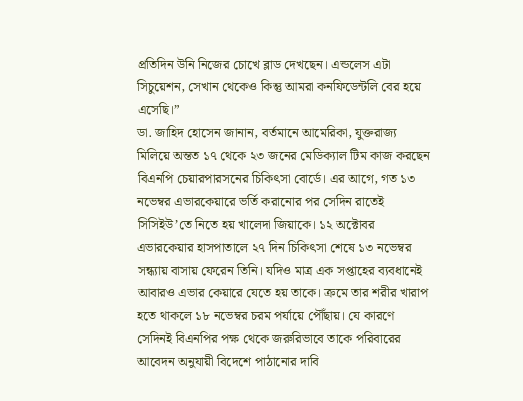প্রতিদিন উনি নিজের চোখে ব্লাড দেখছেন। এন্ডলেস এটা সিচুয়েশন, সেখান থেকেও কিন্তু আমরা কনফিডেন্টলি বের হয়ে এসেছি।”
ডা. জাহিদ হোসেন জানান, বর্তমানে আমেরিকা, যুক্তরাজ্য মিলিয়ে অন্তত ১৭ থেকে ২৩ জনের মেডিক্যাল টিম কাজ করছেন বিএনপি চেয়ারপারসনের চিকিৎসা বোর্ডে। এর আগে, গত ১৩ নভেম্বর এভারকেয়ারে ভর্তি করানোর পর সেদিন রাতেই সিসিইউ’তে নিতে হয় খালেদা জিয়াকে। ১২ অক্টোবর এভারকেয়ার হাসপাতালে ২৭ দিন চিকিৎসা শেষে ১৩ নভেম্বর সন্ধ্যায় বাসায় ফেরেন তিনি। যদিও মাত্র এক সপ্তাহের ব্যবধানেই আবারও এভার কেয়ারে যেতে হয় তাকে। ক্রমে তার শরীর খারাপ হতে থাকলে ১৮ নভেম্বর চরম পর্যায়ে পৌঁছায়। যে কারণে সেদিনই বিএনপির পক্ষ থেকে জরুরিভাবে তাকে পরিবারের আবেদন অনুযায়ী বিদেশে পাঠানোর দাবি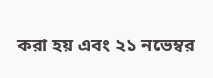করা হয় এবং ২১ নভেম্বর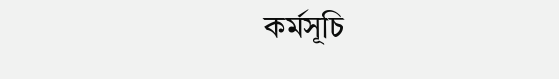কর্মসূচি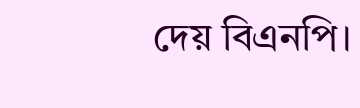দেয় বিএনপি।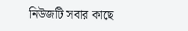নিউজটি সবার কাছে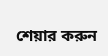শেয়ার করুন